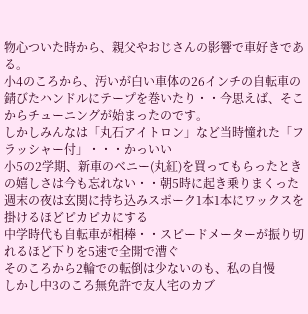物心ついた時から、親父やおじさんの影響で車好きである。
小4のころから、汚いが白い車体の26インチの自転車の錆びたハンドルにテープを巻いたり・・今思えば、そこからチューニングが始まったのです。
しかしみんなは「丸石アイトロン」など当時憧れた「フラッシャー付」・・・かっいい
小5の2学期、新車のベニー(丸紅)を買ってもらったときの嬉しさは今も忘れない・・朝5時に起き乗りまくった
週末の夜は玄関に持ち込みスポーク1本1本にワックスを掛けるほどピカピカにする
中学時代も自転車が相棒・・スピードメーターが振り切れるほど下りを5速で全開で漕ぐ
そのころから2輪での転倒は少ないのも、私の自慢
しかし中3のころ無免許で友人宅のカブ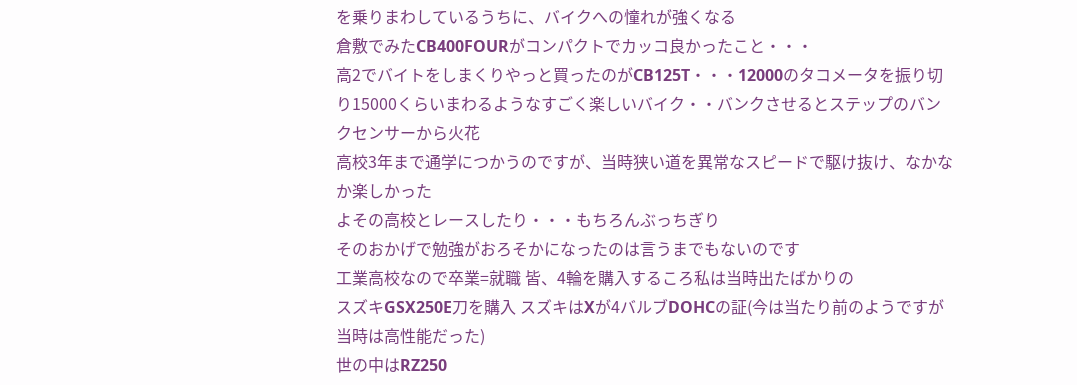を乗りまわしているうちに、バイクへの憧れが強くなる
倉敷でみたCB400FOURがコンパクトでカッコ良かったこと・・・
高2でバイトをしまくりやっと買ったのがCB125T・・・12000のタコメータを振り切り15000くらいまわるようなすごく楽しいバイク・・バンクさせるとステップのバンクセンサーから火花
高校3年まで通学につかうのですが、当時狭い道を異常なスピードで駆け抜け、なかなか楽しかった
よその高校とレースしたり・・・もちろんぶっちぎり
そのおかげで勉強がおろそかになったのは言うまでもないのです
工業高校なので卒業=就職 皆、4輪を購入するころ私は当時出たばかりの
スズキGSX250E刀を購入 スズキはXが4バルブDOHCの証(今は当たり前のようですが当時は高性能だった)
世の中はRZ250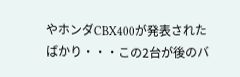やホンダCBX400が発表されたばかり・・・この2台が後のバ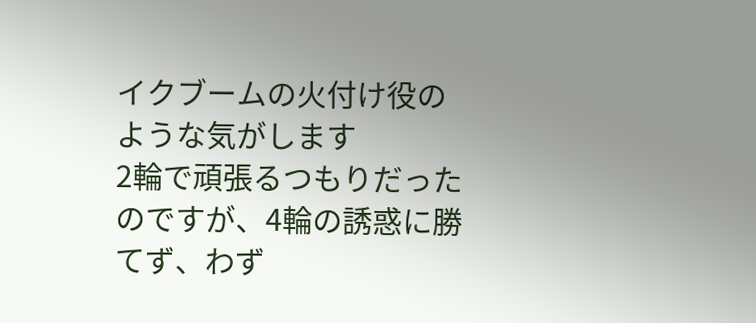イクブームの火付け役のような気がします
2輪で頑張るつもりだったのですが、4輪の誘惑に勝てず、わず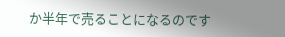か半年で売ることになるのです